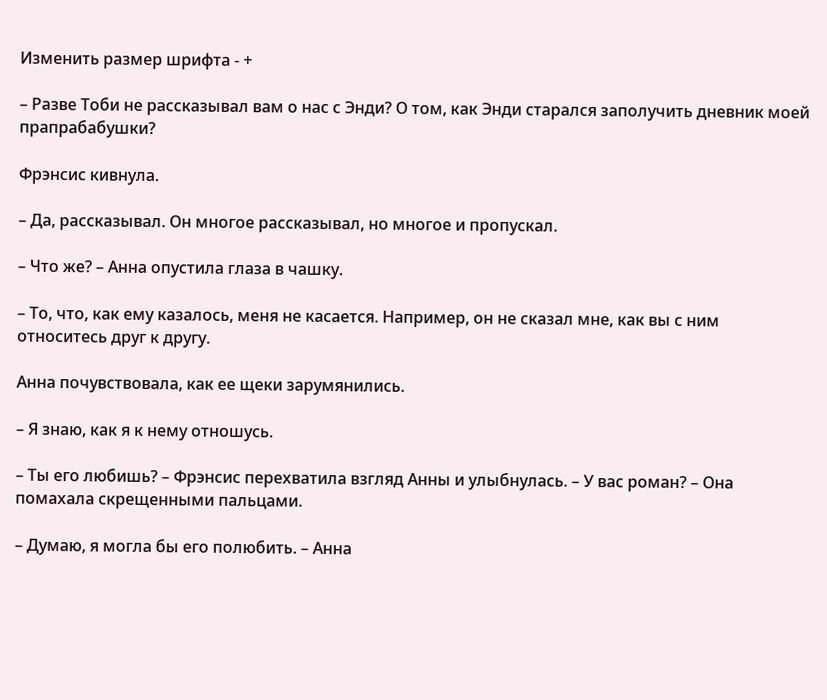Изменить размер шрифта - +

– Разве Тоби не рассказывал вам о нас с Энди? О том, как Энди старался заполучить дневник моей прапрабабушки?

Фрэнсис кивнула.

– Да, рассказывал. Он многое рассказывал, но многое и пропускал.

– Что же? – Анна опустила глаза в чашку.

– То, что, как ему казалось, меня не касается. Например, он не сказал мне, как вы с ним относитесь друг к другу.

Анна почувствовала, как ее щеки зарумянились.

– Я знаю, как я к нему отношусь.

– Ты его любишь? – Фрэнсис перехватила взгляд Анны и улыбнулась. – У вас роман? – Она помахала скрещенными пальцами.

– Думаю, я могла бы его полюбить. – Анна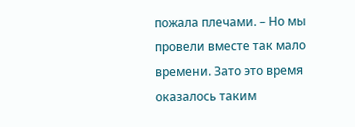пожала плечами. – Но мы провели вместе так мало времени. Зато это время оказалось таким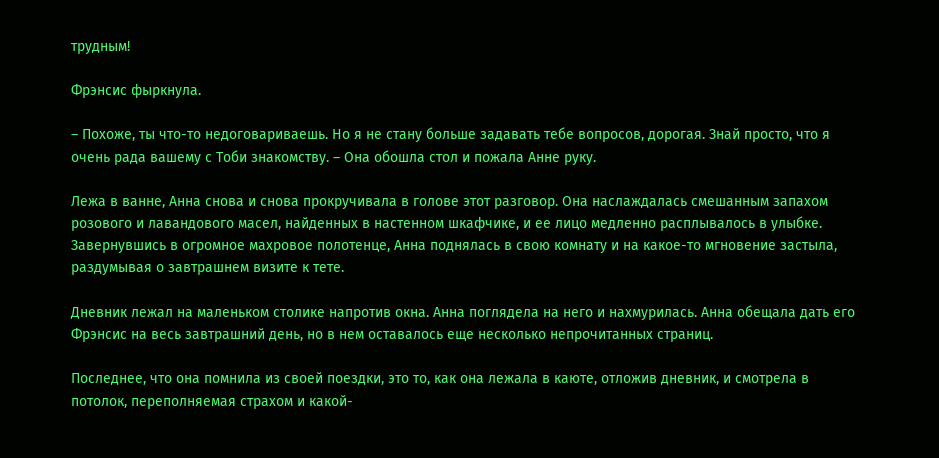трудным!

Фрэнсис фыркнула.

– Похоже, ты что-то недоговариваешь. Но я не стану больше задавать тебе вопросов, дорогая. Знай просто, что я очень рада вашему с Тоби знакомству. – Она обошла стол и пожала Анне руку.

Лежа в ванне, Анна снова и снова прокручивала в голове этот разговор. Она наслаждалась смешанным запахом розового и лавандового масел, найденных в настенном шкафчике, и ее лицо медленно расплывалось в улыбке. Завернувшись в огромное махровое полотенце, Анна поднялась в свою комнату и на какое-то мгновение застыла, раздумывая о завтрашнем визите к тете.

Дневник лежал на маленьком столике напротив окна. Анна поглядела на него и нахмурилась. Анна обещала дать его Фрэнсис на весь завтрашний день, но в нем оставалось еще несколько непрочитанных страниц.

Последнее, что она помнила из своей поездки, это то, как она лежала в каюте, отложив дневник, и смотрела в потолок, переполняемая страхом и какой-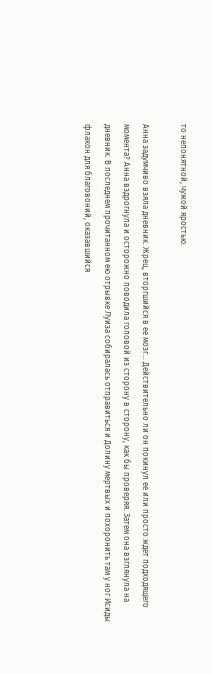то непонятной, чужой яростью.

Анна задумчиво взяла дневник. Жрец, вторгшийся в ее мозг… Действительно ли он покинул ее или просто ждет подходящего момента? Анна вздрогнула и осторожно поводила головой из сторону в сторону, как бы проверяя. Затем она взглянула на дневник. В последнем прочитанном ею отрывке Луиза собиралась отправиться и Долину мертвых и похоронить там у ног Исиды флакон для благовоний, оказавшийся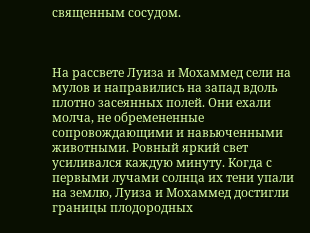священным сосудом.



На рассвете Луиза и Мохаммед сели на мулов и направились на запад вдоль плотно засеянных полей. Они ехали молча, не обремененные сопровождающими и навьюченными животными. Ровный яркий свет усиливался каждую минуту. Когда с первыми лучами солнца их тени упали на землю, Луиза и Мохаммед достигли границы плодородных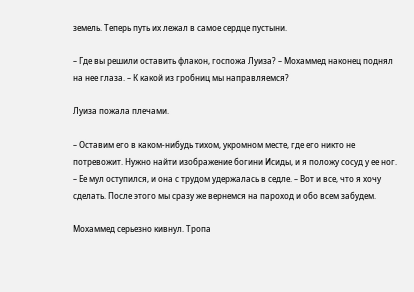земель. Теперь путь их лежал в самое сердце пустыни.

– Где вы решили оставить флакон, госпожа Луиза? – Мохаммед наконец поднял на нее глаза. – К какой из гробниц мы направляемся?

Луиза пожала плечами.

– Оставим его в каком-нибудь тихом, укромном месте, где его никто не потревожит. Нужно найти изображение богини Исиды, и я положу сосуд у ее ног. – Ее мул оступился, и она с трудом удержалась в седле. – Вот и все, что я хочу сделать. После этого мы сразу же вернемся на пароход и обо всем забудем.

Мохаммед серьезно кивнул. Тропа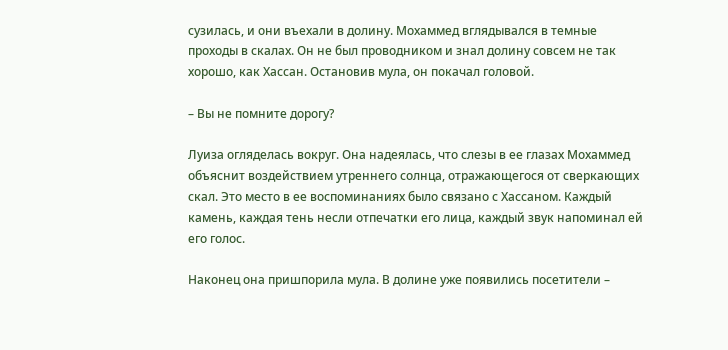сузилась, и они въехали в долину. Мохаммед вглядывался в темные проходы в скалах. Он не был проводником и знал долину совсем не так хорошо, как Хассан. Остановив мула, он покачал головой.

– Вы не помните дорогу?

Луиза огляделась вокруг. Она надеялась, что слезы в ее глазах Мохаммед объяснит воздействием утреннего солнца, отражающегося от сверкающих скал. Это место в ее воспоминаниях было связано с Хассаном. Каждый камень, каждая тень несли отпечатки его лица, каждый звук напоминал ей его голос.

Наконец она пришпорила мула. В долине уже появились посетители –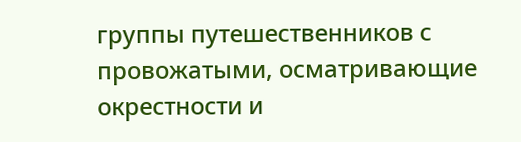группы путешественников с провожатыми, осматривающие окрестности и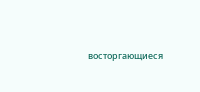восторгающиеся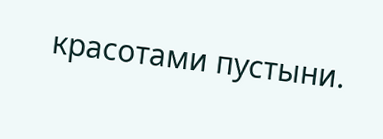красотами пустыни.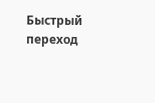Быстрый переход